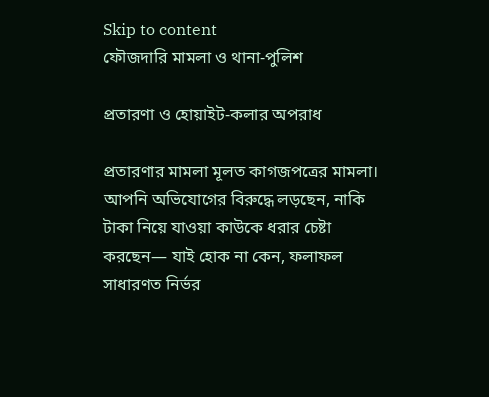Skip to content
ফৌজদারি মামলা ও থানা-পুলিশ

প্রতারণা ও হোয়াইট-কলার অপরাধ

প্রতারণার মামলা মূলত কাগজপত্রের মামলা। আপনি অভিযোগের বিরুদ্ধে লড়ছেন, নাকি টাকা নিয়ে যাওয়া কাউকে ধরার চেষ্টা করছেন— যাই হোক না কেন, ফলাফল সাধারণত নির্ভর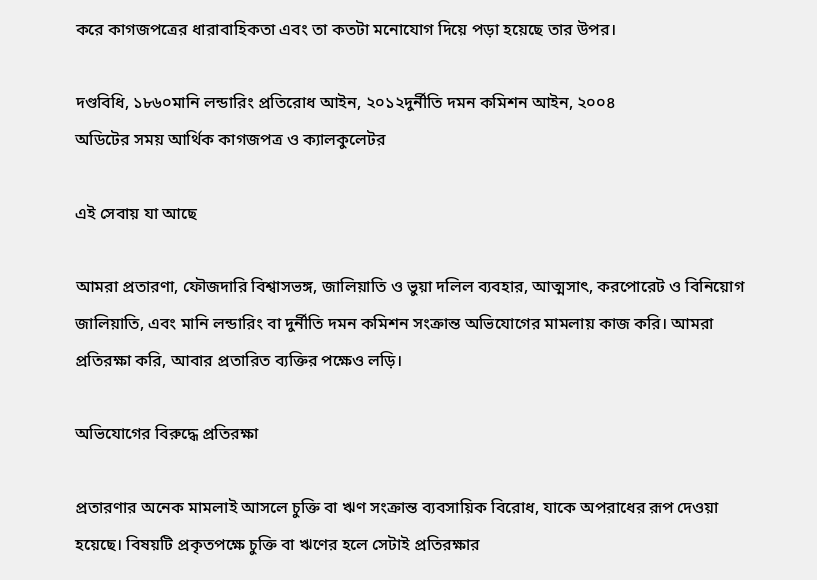করে কাগজপত্রের ধারাবাহিকতা এবং তা কতটা মনোযোগ দিয়ে পড়া হয়েছে তার উপর।

দণ্ডবিধি, ১৮৬০মানি লন্ডারিং প্রতিরোধ আইন, ২০১২দুর্নীতি দমন কমিশন আইন, ২০০৪
অডিটের সময় আর্থিক কাগজপত্র ও ক্যালকুলেটর

এই সেবায় যা আছে

আমরা প্রতারণা, ফৌজদারি বিশ্বাসভঙ্গ, জালিয়াতি ও ভুয়া দলিল ব্যবহার, আত্মসাৎ, করপোরেট ও বিনিয়োগ জালিয়াতি, এবং মানি লন্ডারিং বা দুর্নীতি দমন কমিশন সংক্রান্ত অভিযোগের মামলায় কাজ করি। আমরা প্রতিরক্ষা করি, আবার প্রতারিত ব্যক্তির পক্ষেও লড়ি।

অভিযোগের বিরুদ্ধে প্রতিরক্ষা

প্রতারণার অনেক মামলাই আসলে চুক্তি বা ঋণ সংক্রান্ত ব্যবসায়িক বিরোধ, যাকে অপরাধের রূপ দেওয়া হয়েছে। বিষয়টি প্রকৃতপক্ষে চুক্তি বা ঋণের হলে সেটাই প্রতিরক্ষার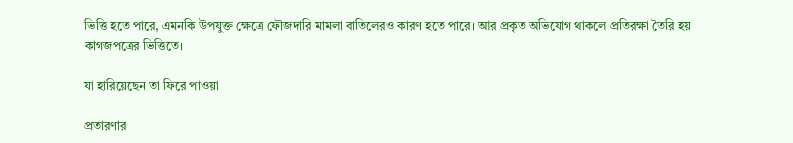ভিত্তি হতে পারে, এমনকি উপযুক্ত ক্ষেত্রে ফৌজদারি মামলা বাতিলেরও কারণ হতে পারে। আর প্রকৃত অভিযোগ থাকলে প্রতিরক্ষা তৈরি হয় কাগজপত্রের ভিত্তিতে।

যা হারিয়েছেন তা ফিরে পাওয়া

প্রতারণার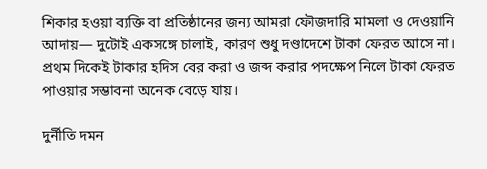শিকার হওয়া ব্যক্তি বা প্রতিষ্ঠানের জন্য আমরা ফৌজদারি মামলা ও দেওয়ানি আদায়— দুটোই একসঙ্গে চালাই, কারণ শুধু দণ্ডাদেশে টাকা ফেরত আসে না। প্রথম দিকেই টাকার হদিস বের করা ও জব্দ করার পদক্ষেপ নিলে টাকা ফেরত পাওয়ার সম্ভাবনা অনেক বেড়ে যায়।

দুর্নীতি দমন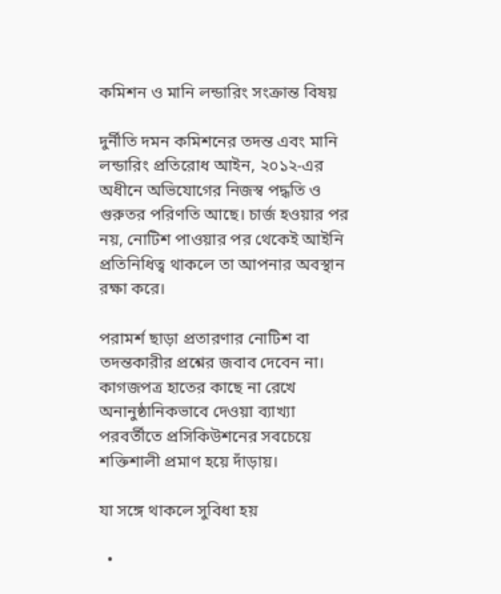কমিশন ও মানি লন্ডারিং সংক্রান্ত বিষয়

দুর্নীতি দমন কমিশনের তদন্ত এবং মানি লন্ডারিং প্রতিরোধ আইন, ২০১২-এর অধীনে অভিযোগের নিজস্ব পদ্ধতি ও গুরুতর পরিণতি আছে। চার্জ হওয়ার পর নয়, নোটিশ পাওয়ার পর থেকেই আইনি প্রতিনিধিত্ব থাকলে তা আপনার অবস্থান রক্ষা করে।

পরামর্শ ছাড়া প্রতারণার নোটিশ বা তদন্তকারীর প্রশ্নের জবাব দেবেন না। কাগজপত্র হাতের কাছে না রেখে অনানুষ্ঠানিকভাবে দেওয়া ব্যাখ্যা পরবর্তীতে প্রসিকিউশনের সবচেয়ে শক্তিশালী প্রমাণ হয়ে দাঁড়ায়।

যা সঙ্গে থাকলে সুবিধা হয়

  •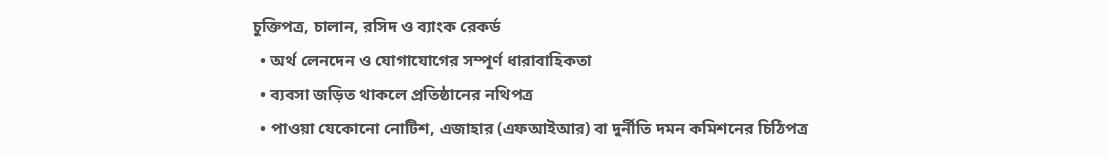চুক্তিপত্র, চালান, রসিদ ও ব্যাংক রেকর্ড
  • অর্থ লেনদেন ও যোগাযোগের সম্পূর্ণ ধারাবাহিকতা
  • ব্যবসা জড়িত থাকলে প্রতিষ্ঠানের নথিপত্র
  • পাওয়া যেকোনো নোটিশ, এজাহার (এফআইআর) বা দুর্নীতি দমন কমিশনের চিঠিপত্র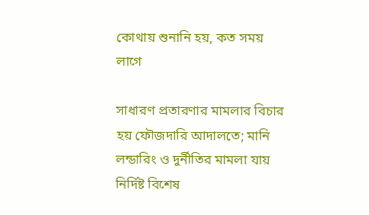কোথায় শুনানি হয়, কত সময় লাগে

সাধারণ প্রতারণার মামলার বিচার হয় ফৌজদারি আদালতে; মানি লন্ডারিং ও দুর্নীতির মামলা যায় নির্দিষ্ট বিশেষ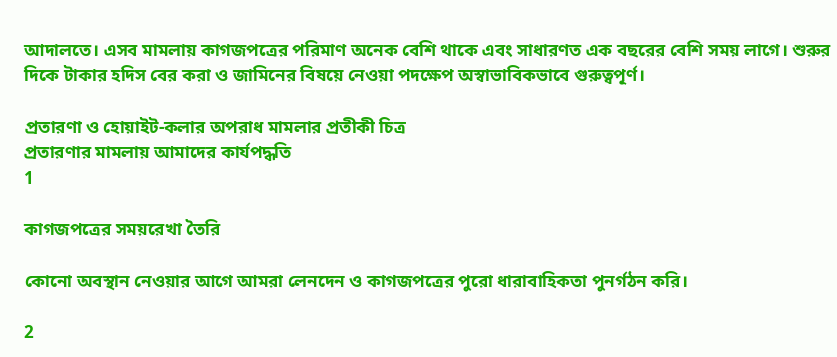আদালতে। এসব মামলায় কাগজপত্রের পরিমাণ অনেক বেশি থাকে এবং সাধারণত এক বছরের বেশি সময় লাগে। শুরুর দিকে টাকার হদিস বের করা ও জামিনের বিষয়ে নেওয়া পদক্ষেপ অস্বাভাবিকভাবে গুরুত্বপূর্ণ।

প্রতারণা ও হোয়াইট-কলার অপরাধ মামলার প্রতীকী চিত্র
প্রতারণার মামলায় আমাদের কার্যপদ্ধতি
1

কাগজপত্রের সময়রেখা তৈরি

কোনো অবস্থান নেওয়ার আগে আমরা লেনদেন ও কাগজপত্রের পুরো ধারাবাহিকতা পুনর্গঠন করি।

2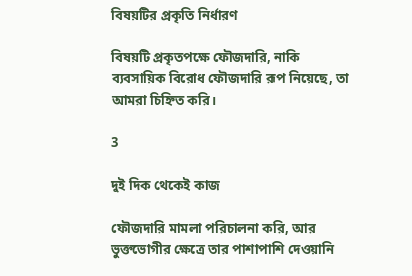বিষয়টির প্রকৃতি নির্ধারণ

বিষয়টি প্রকৃতপক্ষে ফৌজদারি, নাকি ব্যবসায়িক বিরোধ ফৌজদারি রূপ নিয়েছে, তা আমরা চিহ্নিত করি।

3

দুই দিক থেকেই কাজ

ফৌজদারি মামলা পরিচালনা করি, আর ভুক্তভোগীর ক্ষেত্রে তার পাশাপাশি দেওয়ানি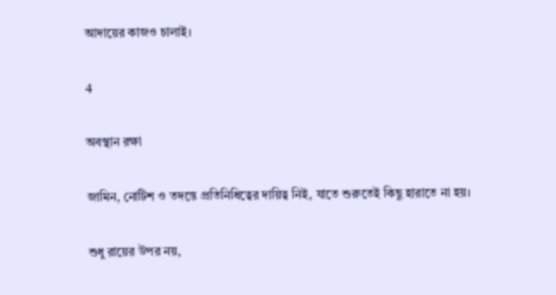আদায়ের কাজও চালাই।

4

অবস্থান রক্ষা

জামিন, নোটিশ ও তদন্তে প্রতিনিধিত্বের দায়িত্ব নিই, যাতে শুরুতেই কিছু হারাতে না হয়।

শুধু রায়ের উপর নয়,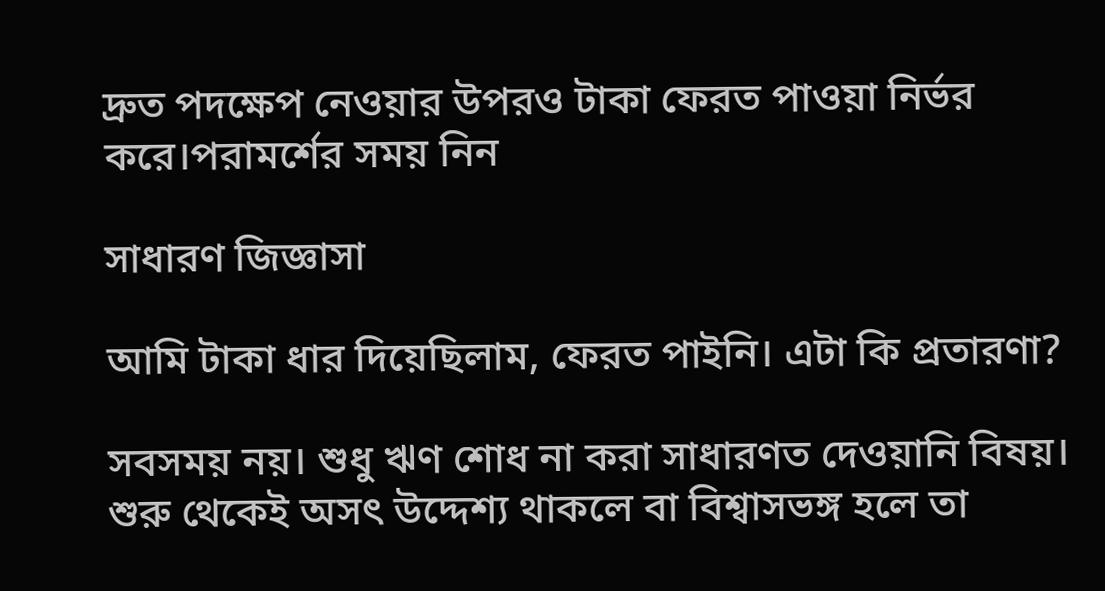দ্রুত পদক্ষেপ নেওয়ার উপরও টাকা ফেরত পাওয়া নির্ভর করে।পরামর্শের সময় নিন

সাধারণ জিজ্ঞাসা

আমি টাকা ধার দিয়েছিলাম, ফেরত পাইনি। এটা কি প্রতারণা?

সবসময় নয়। শুধু ঋণ শোধ না করা সাধারণত দেওয়ানি বিষয়। শুরু থেকেই অসৎ উদ্দেশ্য থাকলে বা বিশ্বাসভঙ্গ হলে তা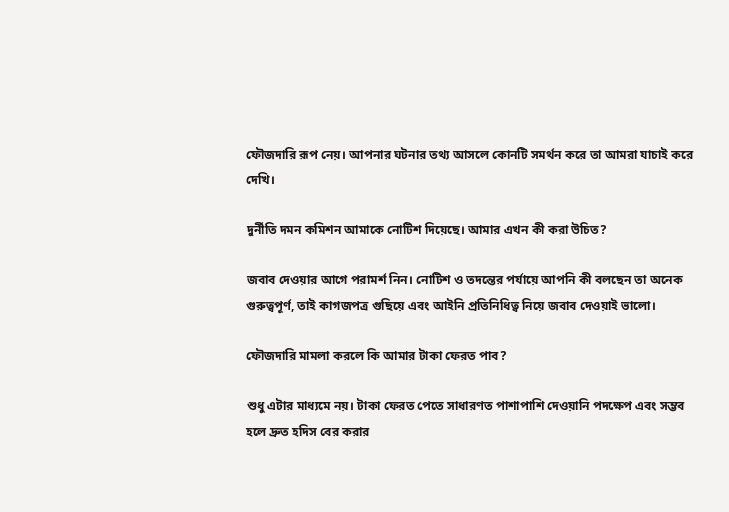ফৌজদারি রূপ নেয়। আপনার ঘটনার তথ্য আসলে কোনটি সমর্থন করে তা আমরা যাচাই করে দেখি।

দুর্নীতি দমন কমিশন আমাকে নোটিশ দিয়েছে। আমার এখন কী করা উচিত?

জবাব দেওয়ার আগে পরামর্শ নিন। নোটিশ ও তদন্তের পর্যায়ে আপনি কী বলছেন তা অনেক গুরুত্বপূর্ণ, তাই কাগজপত্র গুছিয়ে এবং আইনি প্রতিনিধিত্ব নিয়ে জবাব দেওয়াই ভালো।

ফৌজদারি মামলা করলে কি আমার টাকা ফেরত পাব?

শুধু এটার মাধ্যমে নয়। টাকা ফেরত পেতে সাধারণত পাশাপাশি দেওয়ানি পদক্ষেপ এবং সম্ভব হলে দ্রুত হদিস বের করার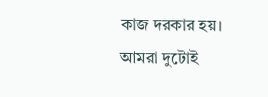কাজ দরকার হয়। আমরা দুটোই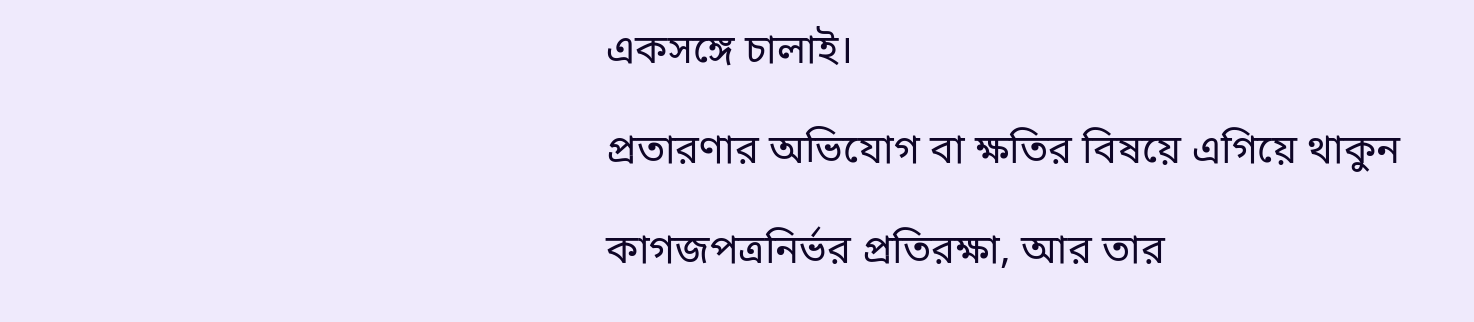একসঙ্গে চালাই।

প্রতারণার অভিযোগ বা ক্ষতির বিষয়ে এগিয়ে থাকুন

কাগজপত্রনির্ভর প্রতিরক্ষা, আর তার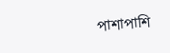পাশাপাশি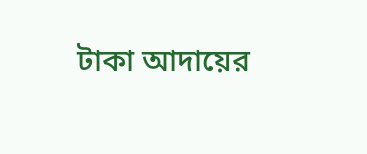টাকা আদায়ের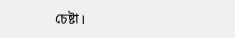চেষ্টা।